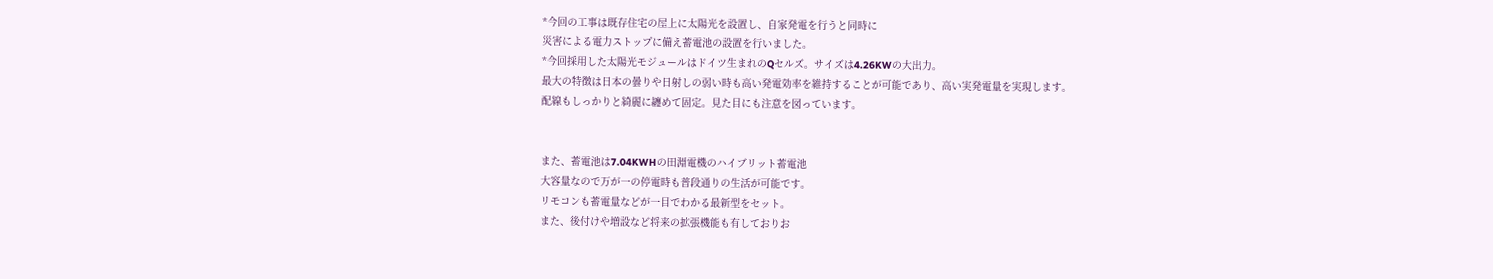*今回の工事は既存住宅の屋上に太陽光を設置し、自家発電を行うと同時に
災害による電力ストップに備え蓄電池の設置を行いました。
*今回採用した太陽光モジュールはドイツ生まれのQセルズ。サイズは4.26KWの大出力。
最大の特徴は日本の曇りや日射しの弱い時も高い発電効率を維持することが可能であり、高い実発電量を実現します。
配線もしっかりと綺麗に纏めて固定。見た目にも注意を図っています。


また、蓄電池は7.04KWHの田淵電機のハイブリット蓄電池
大容量なので万が一の停電時も普段通りの生活が可能です。
リモコンも蓄電量などが一目でわかる最新型をセット。
また、後付けや増設など将来の拡張機能も有しておりお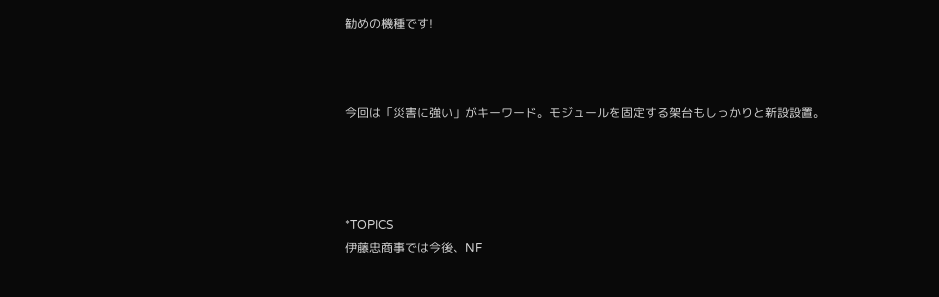勧めの機種です!



今回は「災害に強い」がキーワード。モジュールを固定する架台もしっかりと新設設置。




*TOPICS
伊藤忠商事では今後、NF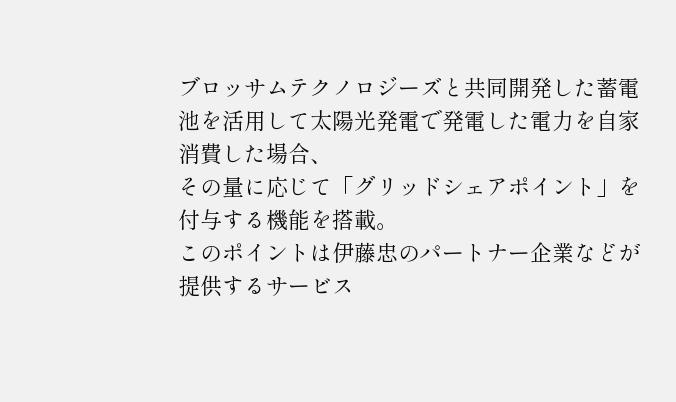ブロッサムテクノロジーズと共同開発した蓄電池を活用して太陽光発電で発電した電力を自家消費した場合、
その量に応じて「グリッドシェアポイント」を付与する機能を搭載。
このポイントは伊藤忠のパートナー企業などが提供するサービス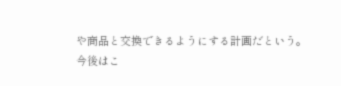や商品と交換できるようにする計画だという。
今後はこ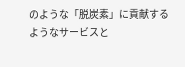のような「脱炭素」に貢献するようなサービスと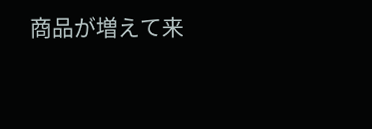商品が増えて来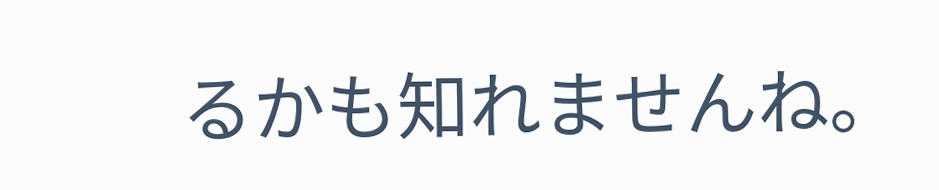るかも知れませんね。